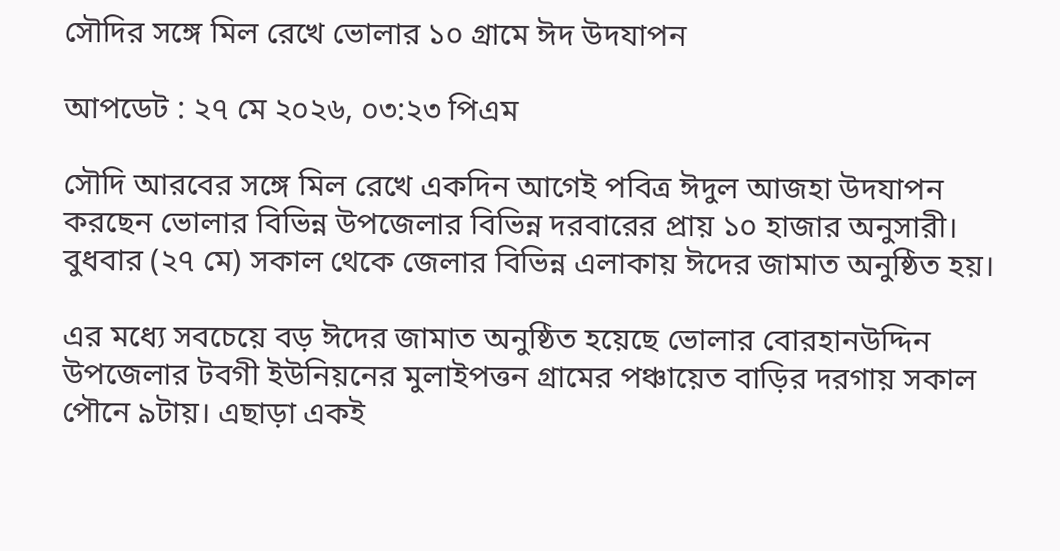সৌদির সঙ্গে মিল রেখে ভোলার ১০ গ্রামে ঈদ উদযাপন

আপডেট : ২৭ মে ২০২৬, ০৩:২৩ পিএম

সৌদি আরবের সঙ্গে মিল রেখে একদিন আগেই পবিত্র ঈদুল আজহা উদযাপন করছেন ভোলার বিভিন্ন উপজেলার বিভিন্ন দরবারের প্রায় ১০ হাজার অনুসারী। বুধবার (২৭ মে) সকাল থেকে জেলার বিভিন্ন এলাকায় ঈদের জামাত অনুষ্ঠিত হয়।

এর মধ্যে সবচেয়ে বড় ঈদের জামাত অনুষ্ঠিত হয়েছে ভোলার বোরহানউদ্দিন উপজেলার টবগী ইউনিয়নের মুলাইপত্তন গ্রামের পঞ্চায়েত বাড়ির দরগায় সকাল পৌনে ৯টায়। এছাড়া একই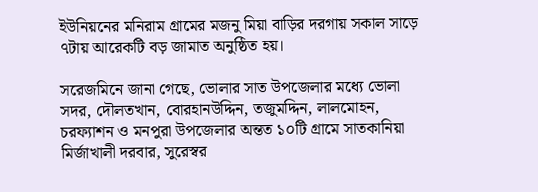ইউনিয়নের মনিরাম গ্রামের মজনু মিয়া বাড়ির দরগায় সকাল সাড়ে ৭টায় আরেকটি বড় জামাত অনুষ্ঠিত হয়।

সরেজমিনে জানা গেছে, ভোলার সাত উপজেলার মধ্যে ভোলা সদর, দৌলতখান, বোরহানউদ্দিন, তজুমদ্দিন, লালমোহন, চরফ্যাশন ও মনপুরা উপজেলার অন্তত ১০টি গ্রামে সাতকানিয়া মির্জাখালী দরবার, সুরেস্বর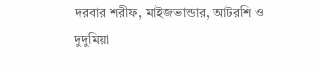দরবার শরীফ, মাইজভান্ডার, আটরশি ও দুদুমিয়া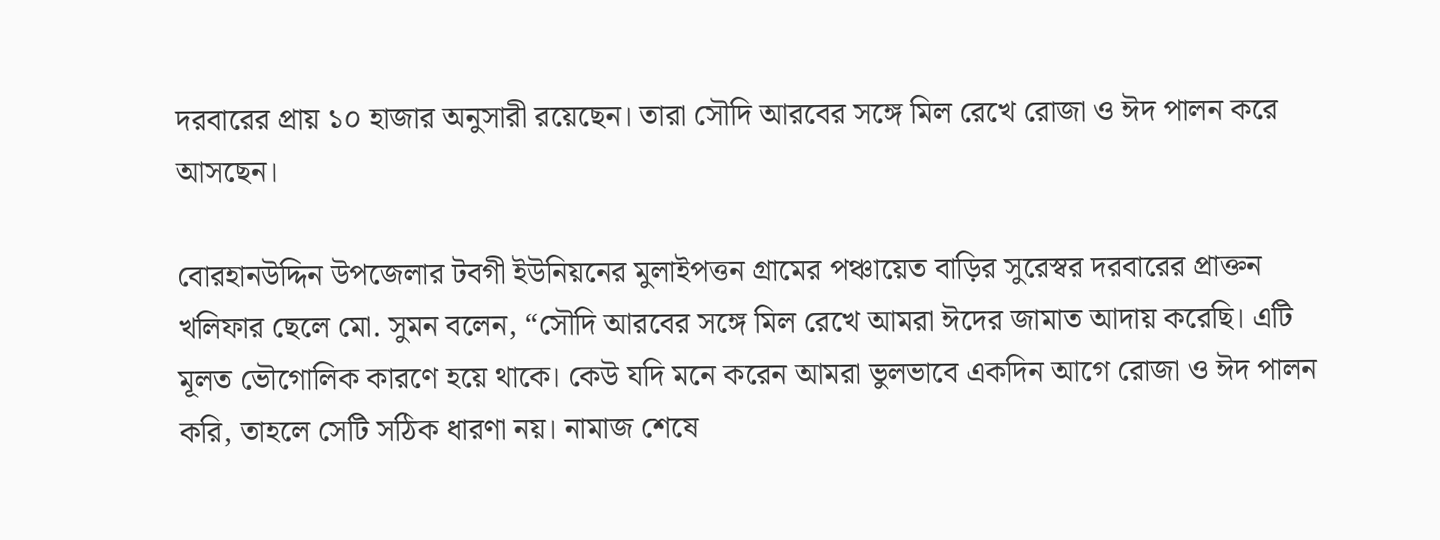দরবারের প্রায় ১০ হাজার অনুসারী রয়েছেন। তারা সৌদি আরবের সঙ্গে মিল রেখে রোজা ও ঈদ পালন করে আসছেন।

বোরহানউদ্দিন উপজেলার টবগী ইউনিয়নের মুলাইপত্তন গ্রামের পঞ্চায়েত বাড়ির সুরেস্বর দরবারের প্রাক্তন খলিফার ছেলে মো. সুমন বলেন, “সৌদি আরবের সঙ্গে মিল রেখে আমরা ঈদের জামাত আদায় করেছি। এটি মূলত ভৌগোলিক কারণে হয়ে থাকে। কেউ যদি মনে করেন আমরা ভুলভাবে একদিন আগে রোজা ও ঈদ পালন করি, তাহলে সেটি সঠিক ধারণা নয়। নামাজ শেষে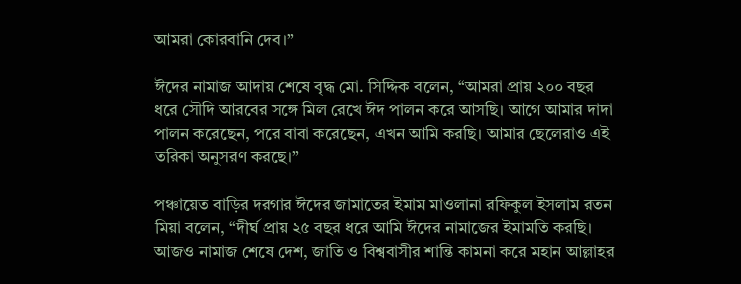আমরা কোরবানি দেব।”

ঈদের নামাজ আদায় শেষে বৃদ্ধ মো. সিদ্দিক বলেন, “আমরা প্রায় ২০০ বছর ধরে সৌদি আরবের সঙ্গে মিল রেখে ঈদ পালন করে আসছি। আগে আমার দাদা পালন করেছেন, পরে বাবা করেছেন, এখন আমি করছি। আমার ছেলেরাও এই তরিকা অনুসরণ করছে।”

পঞ্চায়েত বাড়ির দরগার ঈদের জামাতের ইমাম মাওলানা রফিকুল ইসলাম রতন মিয়া বলেন, “দীর্ঘ প্রায় ২৫ বছর ধরে আমি ঈদের নামাজের ইমামতি করছি। আজও নামাজ শেষে দেশ, জাতি ও বিশ্ববাসীর শান্তি কামনা করে মহান আল্লাহর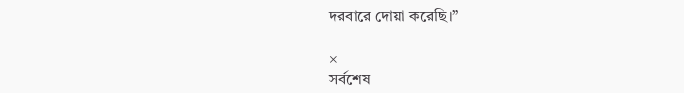দরবারে দোয়া করেছি।”

×
সর্বশেষ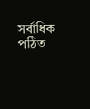সর্বাধিক পঠিত